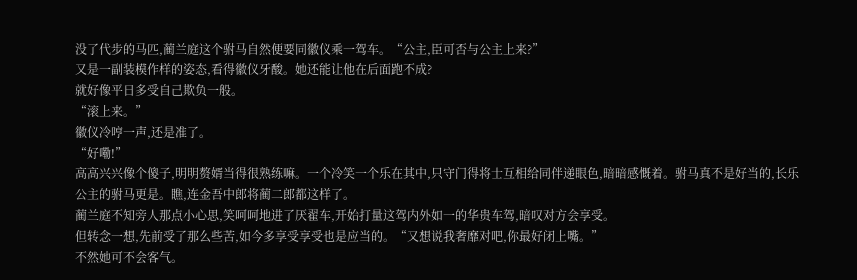没了代步的马匹,蔺兰庭这个驸马自然便要同徽仪乘一驾车。“公主,臣可否与公主上来?”
又是一副装模作样的姿态,看得徽仪牙酸。她还能让他在后面跑不成?
就好像平日多受自己欺负一般。
“滚上来。”
徽仪冷哼一声,还是准了。
“好嘞!”
高高兴兴像个傻子,明明赘婿当得很熟练嘛。一个冷笑一个乐在其中,只守门得将士互相给同伴递眼色,暗暗感慨着。驸马真不是好当的,长乐公主的驸马更是。瞧,连金吾中郎将蔺二郎都这样了。
蔺兰庭不知旁人那点小心思,笑呵呵地进了厌翟车,开始打量这驾内外如一的华贵车驾,暗叹对方会享受。
但转念一想,先前受了那么些苦,如今多享受享受也是应当的。“又想说我奢靡对吧,你最好闭上嘴。”
不然她可不会客气。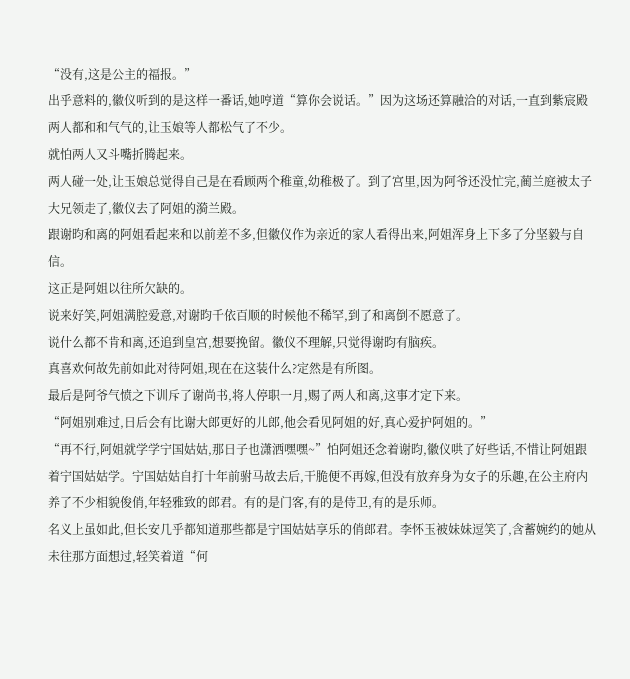“没有,这是公主的福报。”
出乎意料的,徽仪听到的是这样一番话,她哼道“算你会说话。”因为这场还算融洽的对话,一直到紫宸殿两人都和和气气的,让玉娘等人都松气了不少。
就怕两人又斗嘴折腾起来。
两人碰一处,让玉娘总觉得自己是在看顾两个稚童,幼稚极了。到了宫里,因为阿爷还没忙完,蔺兰庭被太子大兄领走了,徽仪去了阿姐的漪兰殿。
跟谢昀和离的阿姐看起来和以前差不多,但徽仪作为亲近的家人看得出来,阿姐浑身上下多了分坚毅与自信。
这正是阿姐以往所欠缺的。
说来好笑,阿姐满腔爱意,对谢昀千依百顺的时候他不稀罕,到了和离倒不愿意了。
说什么都不肯和离,还追到皇宫,想要挽留。徽仪不理解,只觉得谢昀有脑疾。
真喜欢何故先前如此对待阿姐,现在在这装什么?定然是有所图。
最后是阿爷气愤之下训斥了谢尚书,将人停职一月,赐了两人和离,这事才定下来。
“阿姐别难过,日后会有比谢大郎更好的儿郎,他会看见阿姐的好,真心爱护阿姐的。”
“再不行,阿姐就学学宁国姑姑,那日子也潇洒嘿嘿~”怕阿姐还念着谢昀,徽仪哄了好些话,不惜让阿姐跟着宁国姑姑学。宁国姑姑自打十年前驸马故去后,干脆便不再嫁,但没有放弃身为女子的乐趣,在公主府内养了不少相貌俊俏,年轻雅致的郎君。有的是门客,有的是侍卫,有的是乐师。
名义上虽如此,但长安几乎都知道那些都是宁国姑姑享乐的俏郎君。李怀玉被妹妹逗笑了,含蓄婉约的她从未往那方面想过,轻笑着道“何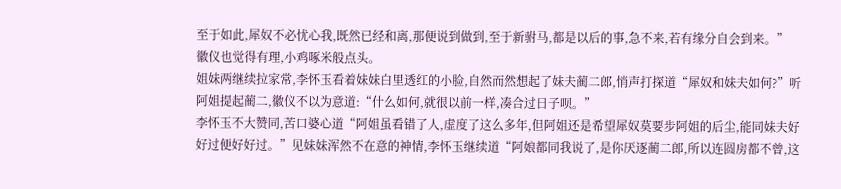至于如此,犀奴不必忧心我,既然已经和离,那便说到做到,至于新驸马,都是以后的事,急不来,若有缘分自会到来。”
徽仪也觉得有理,小鸡啄米般点头。
姐妹两继续拉家常,李怀玉看着妹妹白里透红的小脸,自然而然想起了妹夫蔺二郎,悄声打探道“犀奴和妹夫如何?”听阿姐提起蔺二,徽仪不以为意道:“什么如何,就很以前一样,凑合过日子呗。”
李怀玉不大赞同,苦口婆心道“阿姐虽看错了人,虚度了这么多年,但阿姐还是希望犀奴莫要步阿姐的后尘,能同妹夫好好过便好好过。”见妹妹浑然不在意的神情,李怀玉继续道“阿娘都同我说了,是你厌逐蔺二郎,所以连圆房都不曾,这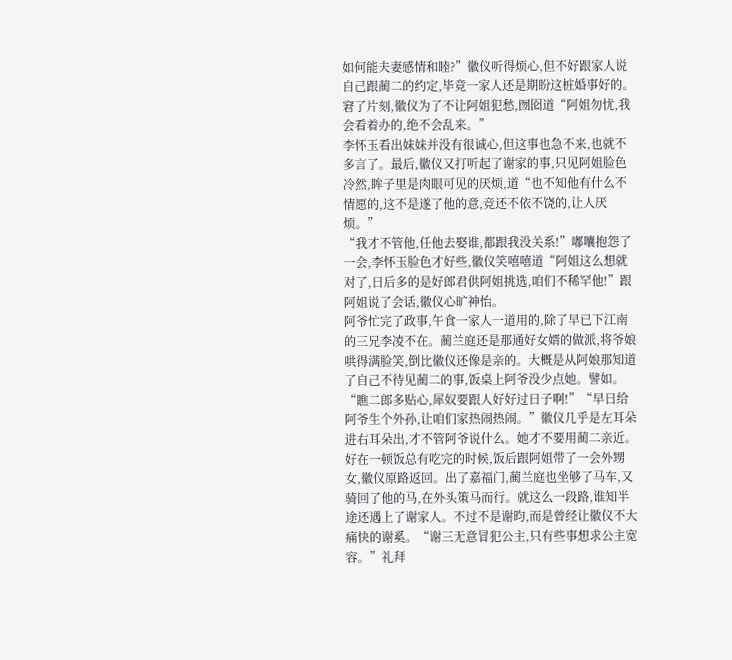如何能夫妻感情和睦?”徽仪听得烦心,但不好跟家人说自己跟蔺二的约定,毕竟一家人还是期盼这桩婚事好的。
窘了片刻,徽仪为了不让阿姐犯愁,囫囵道“阿姐勿忧,我会看着办的,绝不会乱来。”
李怀玉看出妹妹并没有很诚心,但这事也急不来,也就不多言了。最后,徽仪又打听起了谢家的事,只见阿姐脸色冷然,眸子里是肉眼可见的厌烦,道“也不知他有什么不情愿的,这不是遂了他的意,竞还不依不饶的,让人厌烦。”
“我才不管他,任他去娶谁,都跟我没关系!”嘟囔抱怨了一会,李怀玉脸色才好些,徽仪笑嘻嘻道“阿姐这么想就对了,日后多的是好郎君供阿姐挑选,咱们不稀罕他!”跟阿姐说了会话,徽仪心旷神怡。
阿爷忙完了政事,午食一家人一道用的,除了早已下江南的三兄李凌不在。蔺兰庭还是那通好女婿的做派,将爷娘哄得满脸笑,倒比徽仪还像是亲的。大概是从阿娘那知道了自己不待见蔺二的事,饭桌上阿爷没少点她。譬如。
“瞧二郎多贴心,犀奴要跟人好好过日子啊!”“早日给阿爷生个外孙,让咱们家热闹热闹。”徽仪几乎是左耳朵进右耳朵出,才不管阿爷说什么。她才不要用蔺二亲近。
好在一顿饭总有吃完的时候,饭后跟阿姐带了一会外甥女,徽仪原路返回。出了嘉福门,蔺兰庭也坐够了马车,又骑回了他的马,在外头策马而行。就这么一段路,谁知半途还遇上了谢家人。不过不是谢昀,而是曾经让徽仪不大痛快的谢奚。“谢三无意冒犯公主,只有些事想求公主宽容。”礼拜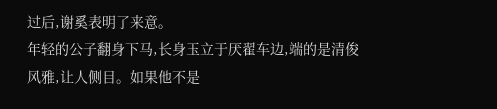过后,谢奚表明了来意。
年轻的公子翻身下马,长身玉立于厌翟车边,端的是清俊风雅,让人侧目。如果他不是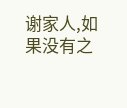谢家人,如果没有之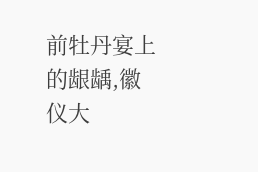前牡丹宴上的龈龋,徽仪大